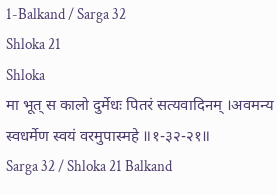1-Balkand / Sarga 32
Shloka 21
Shloka
मा भूत् स कालो दुर्मेधः पितरं सत्यवादिनम् ।अवमन्य स्वधर्मेण स्वयं वरमुपास्महे ॥१-३२-२१॥
Sarga 32 / Shloka 21 Balkand